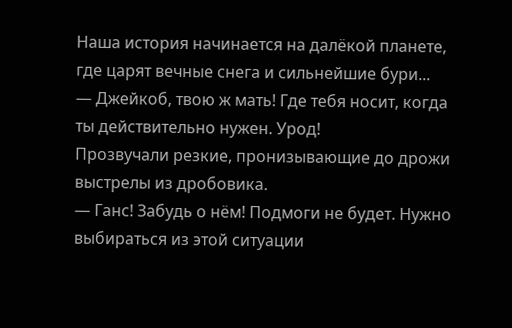Наша история начинается на далёкой планете, где царят вечные снега и сильнейшие бури...
— Джейкоб, твою ж мать! Где тебя носит, когда ты действительно нужен. Урод!
Прозвучали резкие, пронизывающие до дрожи выстрелы из дробовика.
— Ганс! Забудь о нём! Подмоги не будет. Нужно выбираться из этой ситуации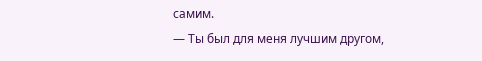самим.
— Ты был для меня лучшим другом,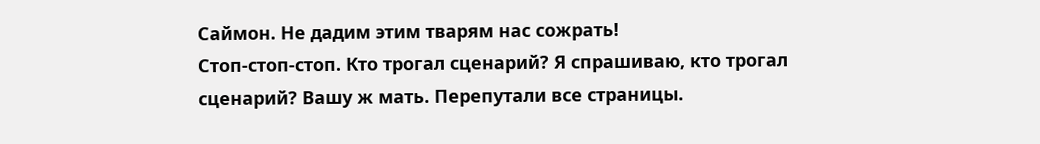Саймон. Не дадим этим тварям нас сожрать!
Стоп-стоп-стоп. Кто трогал сценарий? Я спрашиваю, кто трогал сценарий? Вашу ж мать. Перепутали все страницы.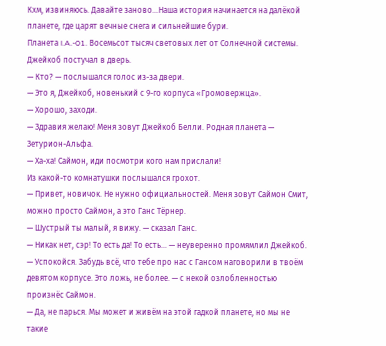Кхм, извиняюсь. Давайте заново...Наша история начинается на далёкой планете, где царят вечные снега и сильнейшие бури.
Планета I.A.-01. Восемьсот тысяч световых лет от Солнечной системы.
Джейкоб постучал в дверь.
— Кто? — послышался голос из-за двери.
— Это я, Джейкоб, новенький с 9-го корпуса «Громовержца».
— Хорошо, заходи.
— Здравия желаю! Меня зовут Джейкоб Белли. Родная планета — Зетурион-Альфа.
— Ха-ха! Саймон, иди посмотри кого нам прислали!
Из какой-то комнатушки послышался грохот.
— Привет, новичок. Не нужно официальностей. Меня зовут Саймон Смит, можно просто Саймон, а это Ганс Тёрнер.
— Шустрый ты малый, я вижу. — сказал Ганс.
— Никак нет, сэр! То есть да! То есть... — неуверенно промямлил Джейкоб.
— Успокойся. Забудь всё, что тебе про нас с Гансом наговорили в твоём девятом корпусе. Это ложь, не более. — с некой озлобленностью произнёс Саймон.
— Да, не парься. Мы может и живём на этой гадкой планете, но мы не такие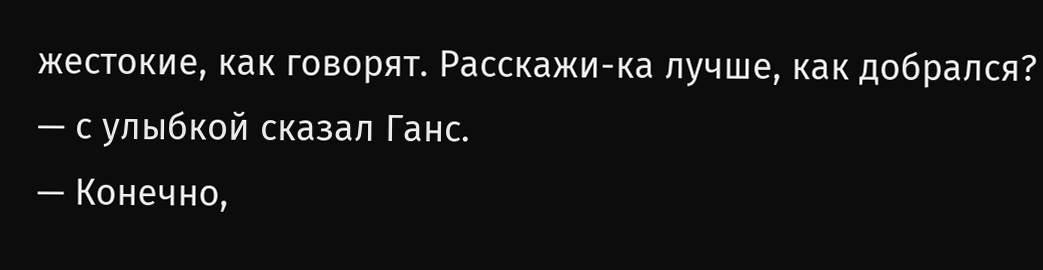жестокие, как говорят. Расскажи-ка лучше, как добрался? — с улыбкой сказал Ганс.
— Конечно,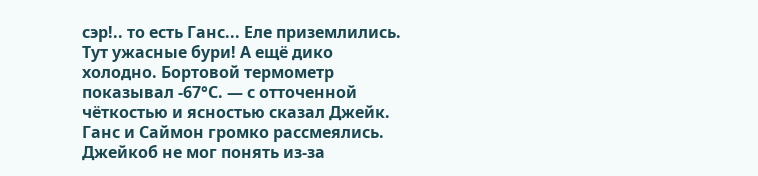сэр!.. то есть Ганс... Еле приземлились. Тут ужасные бури! А ещё дико холодно. Бортовой термометр показывал -67°С. — с отточенной чёткостью и ясностью сказал Джейк.
Ганс и Саймон громко рассмеялись. Джейкоб не мог понять из-за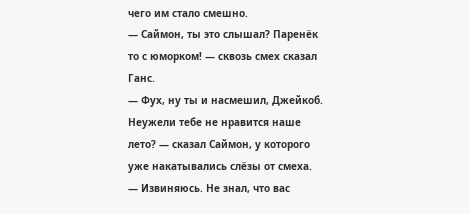чего им стало смешно.
— Саймон, ты это слышал? Паренёк то с юморком! — сквозь смех сказал Ганс.
— Фух, ну ты и насмешил, Джейкоб. Неужели тебе не нравится наше лето? — сказал Саймон, у которого уже накатывались слёзы от смеха.
— Извиняюсь. Не знал, что вас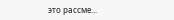это рассме...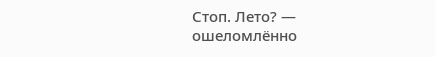Стоп. Лето? — ошеломлённо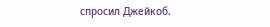спросил Джейкоб.